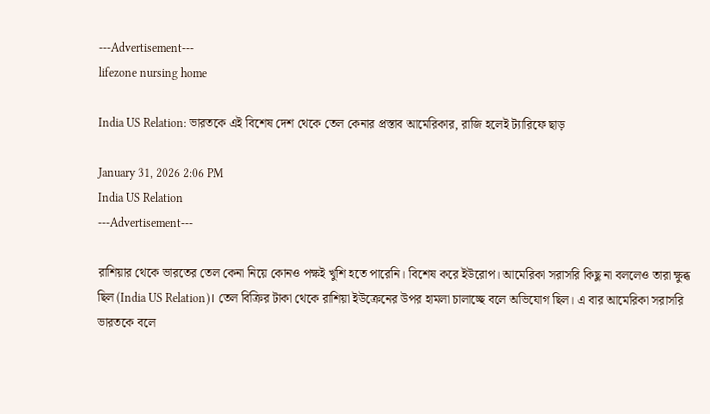---Advertisement---
lifezone nursing home

India US Relation: ভারতকে এই বিশেষ দেশ থেকে তেল কেনার প্রস্তাব আমেরিকার, রাজি হলেই ট্যারিফে ছাড়

January 31, 2026 2:06 PM
India US Relation
---Advertisement---

রাশিয়ার থেকে ভারতের তেল কেনা নিয়ে কোনও পক্ষই খুশি হতে পারেনি। বিশেষ করে ইউরোপ। আমেরিকা সরাসরি কিছু না বললেও তারা ক্ষুব্ধ ছিল (India US Relation)। তেল বিক্রির টাকা থেকে রাশিয়া ইউক্রেনের উপর হামলা চালাচ্ছে বলে অভিযোগ ছিল। এ বার আমেরিকা সরাসরি ভারতকে বলে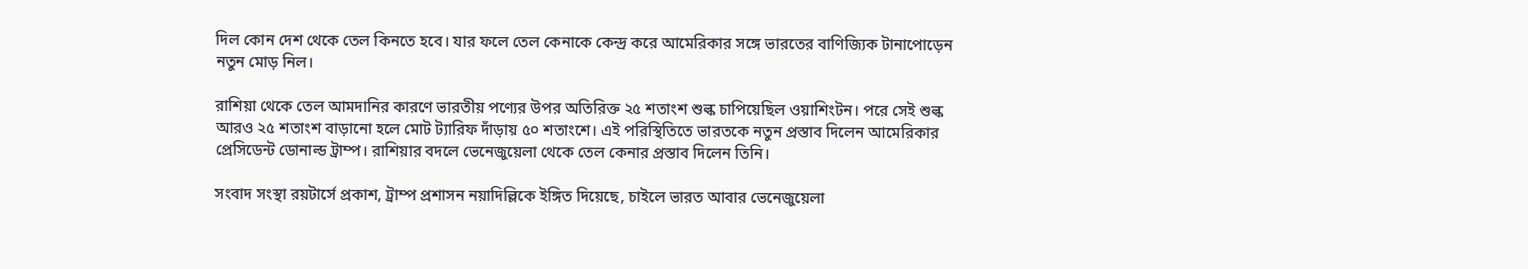দিল কোন দেশ থেকে তেল কিনতে হবে। যার ফলে তেল কেনাকে কেন্দ্র করে আমেরিকার সঙ্গে ভারতের বাণিজ্যিক টানাপোড়েন নতুন মোড় নিল।

রাশিয়া থেকে তেল আমদানির কারণে ভারতীয় পণ্যের উপর অতিরিক্ত ২৫ শতাংশ শুল্ক চাপিয়েছিল ওয়াশিংটন। পরে সেই শুল্ক আরও ২৫ শতাংশ বাড়ানো হলে মোট ট্যারিফ দাঁড়ায় ৫০ শতাংশে। এই পরিস্থিতিতে ভারতকে নতুন প্রস্তাব দিলেন আমেরিকার প্রেসিডেন্ট ডোনাল্ড ট্রাম্প। রাশিয়ার বদলে ভেনেজুয়েলা থেকে তেল কেনার প্রস্তাব দিলেন তিনি।

সংবাদ সংস্থা রয়টার্সে প্রকাশ, ট্রাম্প প্রশাসন নয়াদিল্লিকে ইঙ্গিত দিয়েছে, চাইলে ভারত আবার ভেনেজুয়েলা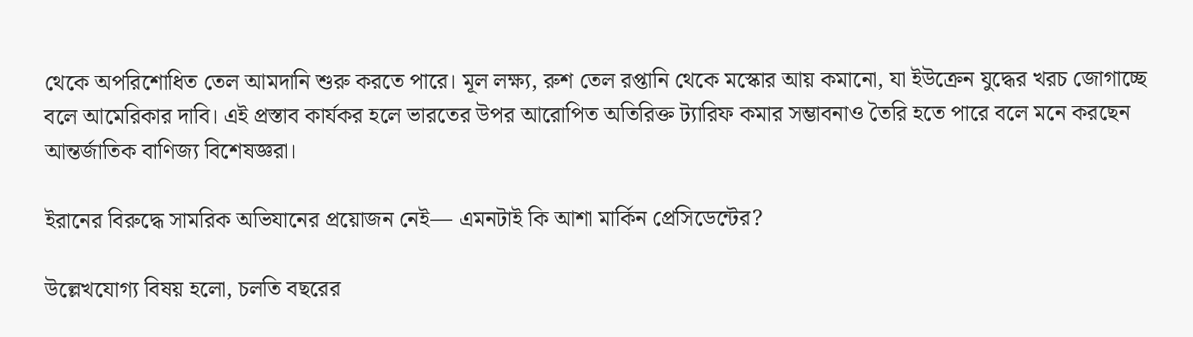থেকে অপরিশোধিত তেল আমদানি শুরু করতে পারে। মূল লক্ষ্য, রুশ তেল রপ্তানি থেকে মস্কোর আয় কমানো, যা ইউক্রেন যুদ্ধের খরচ জোগাচ্ছে বলে আমেরিকার দাবি। এই প্রস্তাব কার্যকর হলে ভারতের উপর আরোপিত অতিরিক্ত ট্যারিফ কমার সম্ভাবনাও তৈরি হতে পারে বলে মনে করছেন আন্তর্জাতিক বাণিজ্য বিশেষজ্ঞরা।

ইরানের বিরুদ্ধে সামরিক অভিযানের প্রয়োজন নেই— এমনটাই কি আশা মার্কিন প্রেসিডেন্টের?

উল্লেখযোগ্য বিষয় হলো, চলতি বছরের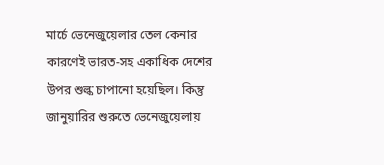মার্চে ভেনেজুয়েলার তেল কেনার কারণেই ভারত-সহ একাধিক দেশের উপর শুল্ক চাপানো হয়েছিল। কিন্তু জানুয়ারির শুরুতে ভেনেজুয়েলায়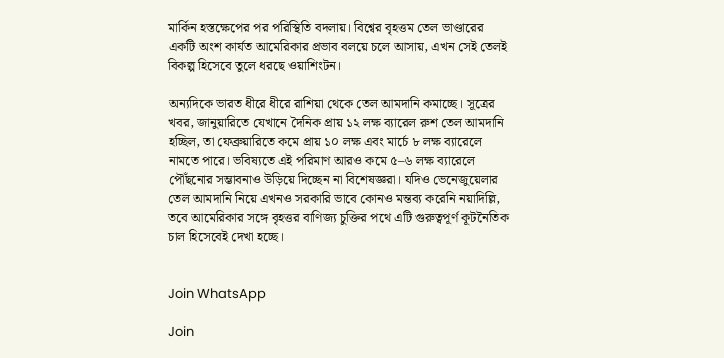মার্কিন হস্তক্ষেপের পর পরিস্থিতি বদলায়। বিশ্বের বৃহত্তম তেল ভাণ্ডারের একটি অংশ কার্যত আমেরিকার প্রভাব বলয়ে চলে আসায়, এখন সেই তেলই বিকল্প হিসেবে তুলে ধরছে ওয়াশিংটন।

অন্যদিকে ভারত ধীরে ধীরে রাশিয়া থেকে তেল আমদানি কমাচ্ছে। সূত্রের খবর, জানুয়ারিতে যেখানে দৈনিক প্রায় ১২ লক্ষ ব্যারেল রুশ তেল আমদানি হচ্ছিল, তা ফেব্রুয়ারিতে কমে প্রায় ১০ লক্ষ এবং মার্চে ৮ লক্ষ ব্যারেলে নামতে পারে। ভবিষ্যতে এই পরিমাণ আরও কমে ৫–৬ লক্ষ ব্যারেলে পৌঁছনোর সম্ভাবনাও উড়িয়ে দিচ্ছেন না বিশেষজ্ঞরা। যদিও ভেনেজুয়েলার তেল আমদানি নিয়ে এখনও সরকারি ভাবে কোনও মন্তব্য করেনি নয়াদিল্লি, তবে আমেরিকার সঙ্গে বৃহত্তর বাণিজ্য চুক্তির পথে এটি গুরুত্বপূর্ণ কূটনৈতিক চাল হিসেবেই দেখা হচ্ছে।


Join WhatsApp

Join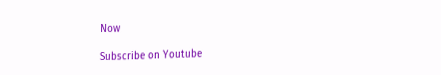Now

Subscribe on Youtube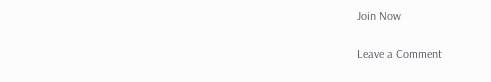Join Now

Leave a Comment